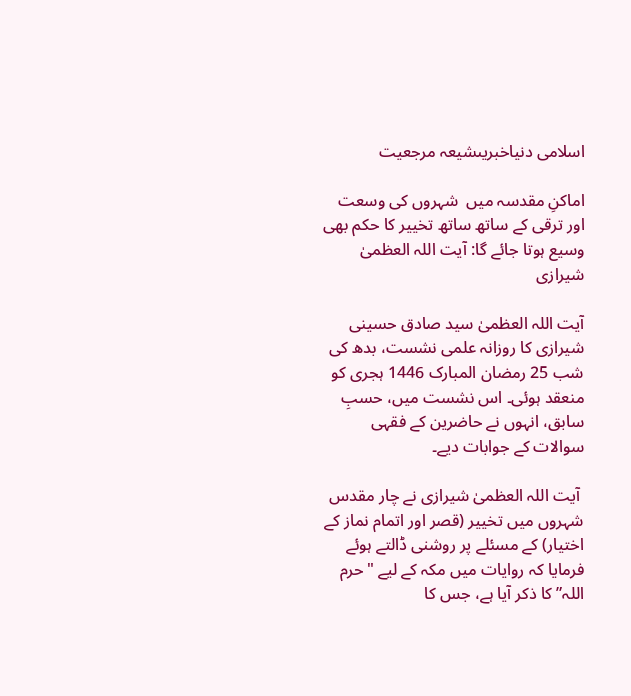اسلامی دنیاخبریںشیعہ مرجعیت

اماکنِ مقدسہ میں  شہروں کی وسعت اور ترقی کے ساتھ ساتھ تخییر کا حکم بھی وسیع ہوتا جائے گا: آیت اللہ العظمیٰ شیرازی

آیت اللہ العظمیٰ سید صادق حسینی شیرازی کا روزانہ علمی نشست، بدھ کی شب 25 رمضان المبارک 1446 ہجری کو منعقد ہوئی۔ اس نشست میں، حسبِ سابق، انہوں نے حاضرین کے فقہی سوالات کے جوابات دیے۔

 آیت اللہ العظمیٰ شیرازی نے چار مقدس شہروں میں تخییر (قصر اور اتمام نماز کے اختیار) کے مسئلے پر روشنی ڈالتے ہوئے فرمایا کہ روایات میں مکہ کے لیے "حرم اللہ” کا ذکر آیا ہے، جس کا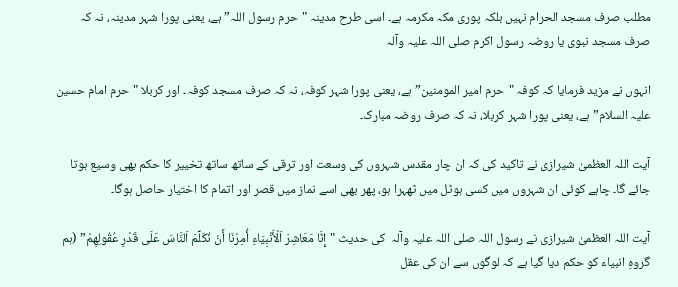مطلب صرف مسجد الحرام نہیں بلکہ پوری مکہ مکرمہ ہے۔ اسی طرح مدینہ "حرم رسول اللہ” ہے، یعنی پورا شہر مدینہ، نہ کہ صرف مسجد نبوی یا روضہ رسول اکرم صلی اللہ علیہ وآلہ

انہوں نے مزید فرمایا کہ کوفہ "حرم امیر المومنین” ہے، یعنی پورا شہر کوفہ، نہ کہ صرف مسجد کوفہ۔ اور کربلا "حرم امام حسین علیہ السلام” ہے، یعنی پورا شہر کربلا، نہ کہ صرف روضہ مبارک۔

آیت اللہ العظمیٰ شیرازی نے تاکید کی کہ ان چار مقدس شہروں کی وسعت اور ترقی کے ساتھ ساتھ تخییر کا حکم بھی وسیع ہوتا جائے گا۔ چاہے کوئی ان شہروں میں کسی ہوٹل میں ٹھہرا ہو، پھر بھی اسے نماز میں قصر اور اتمام کا اختیار حاصل ہوگا۔

آیت اللہ العظمیٰ شیرازی نے رسول اللہ صلی اللہ علیہ وآلہ  کی حدیث "إِنَّا مَعَاشِرَ اَلْأَنْبِيَاءِ أُمِرْنَا أَنْ نُكَلِّمَ اَلنَّاسَ عَلَى قَدْرِ عُقُولِهِمْ” (ہم گروہِ انبیاء کو حکم دیا گیا ہے کہ لوگوں سے ان کی عقل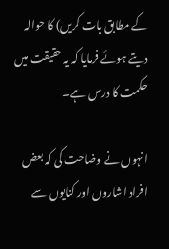کے مطابق بات کریں) کا حوالہ دیتے ہوئے فرمایا کہ یہ حقیقت میں حکمت کا درس ہے۔

انہوں نے وضاحت کی کہ بعض افراد اشاروں اور کنایوں سے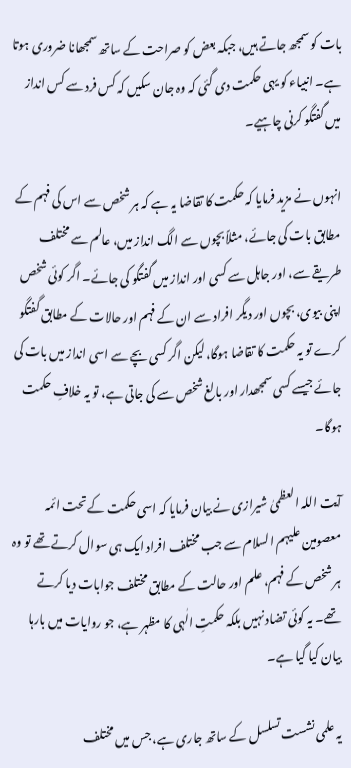بات کو سمجھ جاتے ہیں، جبکہ بعض کو صراحت کے ساتھ سمجھانا ضروری ہوتا ہے۔ انبیاء کو یہی حکمت دی گئی کہ وہ جان سکیں کہ کس فرد سے کس انداز میں گفتگو کرنی چاہیے۔

انہوں نے مزید فرمایا کہ حکمت کا تقاضا یہ ہے کہ ہر شخص سے اس کی فہم کے مطابق بات کی جائے، مثلاً بچوں سے الگ انداز میں، عالم سے مختلف طریقے سے، اور جاہل سے کسی اور انداز میں گفتگو کی جائے۔ اگر کوئی شخص اپنی بیوی، بچوں اور دیگر افراد سے ان کے فہم اور حالات کے مطابق گفتگو کرے تو یہ حکمت کا تقاضا ہوگا، لیکن اگر کسی بچے سے اسی انداز میں بات کی جائے جیسے کسی سمجھدار اور بالغ شخص سے کی جاتی ہے، تو یہ خلافِ حکمت ہوگا۔

آیت اللہ العظمیٰ شیرازی نے بیان فرمایا کہ اسی حکمت کے تحت ائمہ معصومین علیہم السلام سے جب مختلف افراد ایک ہی سوال کرتے تھے تو وہ ہر شخص کے فہم، علم اور حالت کے مطابق مختلف جوابات دیا کرتے تھے۔ یہ کوئی تضاد نہیں بلکہ حکمتِ الٰہی کا مظہر ہے، جو روایات میں بارہا بیان کیا گیا ہے۔

یہ علمی نشست تسلسل کے ساتھ جاری ہے، جس میں مختلف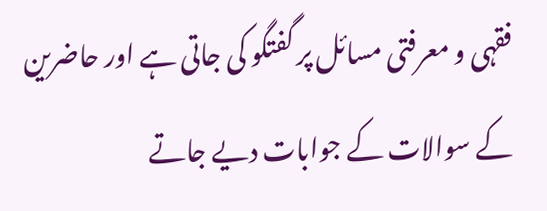فقہی و معرفتی مسائل پر گفتگو کی جاتی ہے اور حاضرین کے سوالات کے جوابات دیے جاتے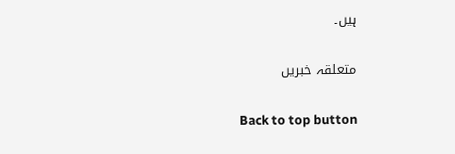ہیں۔

متعلقہ خبریں

Back to top button